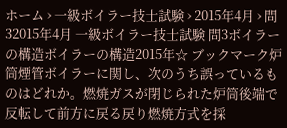ホーム › 一級ボイラー技士試験 › 2015年4月 › 問32015年4月 一級ボイラー技士試験 問3ボイラーの構造ボイラーの構造2015年☆ ブックマーク炉筒煙管ボイラーに関し、次のうち誤っているものはどれか。燃焼ガスが閉じられた炉筒後端で反転して前方に戻る戻り燃焼方式を採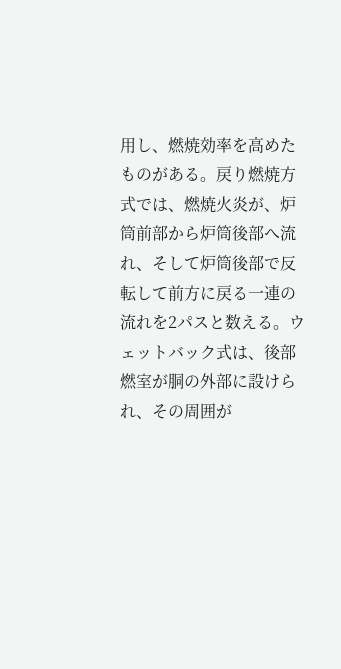用し、燃焼効率を高めたものがある。戻り燃焼方式では、燃焼火炎が、炉筒前部から炉筒後部へ流れ、そして炉筒後部で反転して前方に戻る一連の流れを2パスと数える。ウェットバック式は、後部燃室が胴の外部に設けられ、その周囲が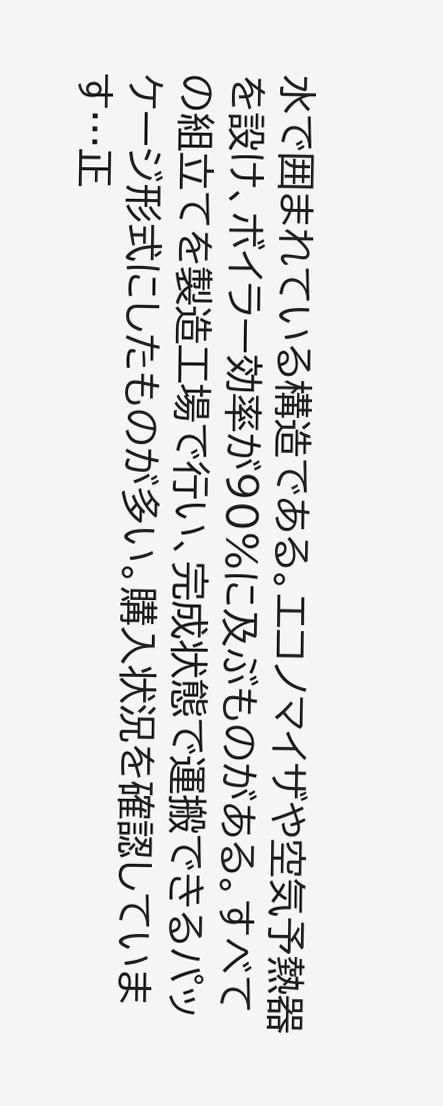水で囲まれている構造である。エコノマイザや空気予熱器を設け、ボイラー効率が90%に及ぶものがある。すべての組立てを製造工場で行い、完成状態で運搬できるパッケージ形式にしたものが多い。購入状況を確認しています…正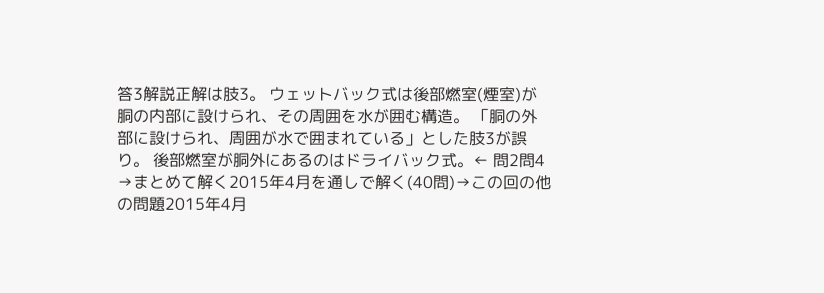答3解説正解は肢3。 ウェットバック式は後部燃室(煙室)が胴の内部に設けられ、その周囲を水が囲む構造。 「胴の外部に設けられ、周囲が水で囲まれている」とした肢3が誤り。 後部燃室が胴外にあるのはドライバック式。← 問2問4 →まとめて解く2015年4月を通しで解く(40問)→この回の他の問題2015年4月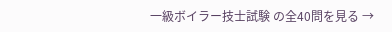一級ボイラー技士試験 の全40問を見る →